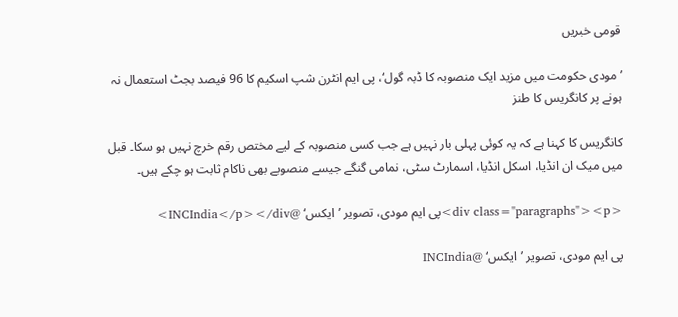قومی خبریں

’مودی حکومت میں مزید ایک منصوبہ کا ڈبہ گول‘، پی ایم انٹرن شپ اسکیم کا 96 فیصد بجٹ استعمال نہ ہونے پر کانگریس کا طنز

کانگریس کا کہنا ہے کہ یہ کوئی پہلی بار نہیں ہے جب کسی منصوبہ کے لیے مختص رقم خرچ نہیں ہو سکا۔ قبل میں میک ان انڈیا، اسکل انڈیا، اسمارٹ سٹی، نمامی گنگے جیسے منصوبے بھی ناکام ثابت ہو چکے ہیں۔

<div class="paragraphs"><p>پی ایم مودی، تصویر ’ایکس‘ @INCIndia</p></div>

پی ایم مودی، تصویر ’ایکس‘ @INCIndia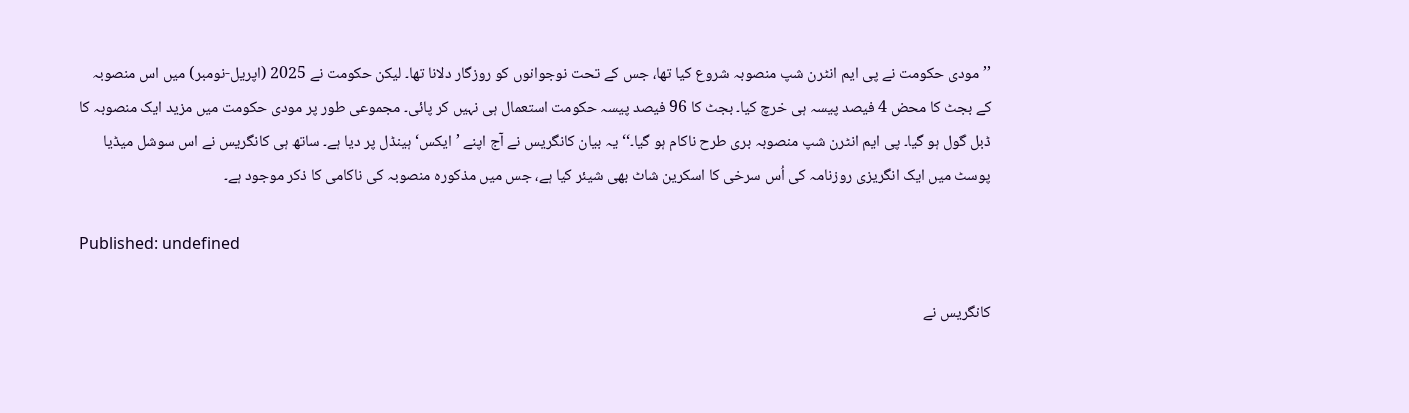’’مودی حکومت نے پی ایم انٹرن شپ منصوبہ شروع کیا تھا، جس کے تحت نوجوانوں کو روزگار دلانا تھا۔ لیکن حکومت نے 2025 (اپریل-نومبر) میں اس منصوبہ کے بجٹ کا محض 4 فیصد پیسہ ہی خرچ کیا۔ بجٹ کا 96 فیصد پیسہ حکومت استعمال ہی نہیں کر پائی۔ مجموعی طور پر مودی حکومت میں مزید ایک منصوبہ کا ڈبل گول ہو گیا۔ پی ایم انٹرن شپ منصوبہ بری طرح ناکام ہو گیا۔‘‘ یہ بیان کانگریس نے آج اپنے ’ایکس‘ ہینڈل پر دیا ہے۔ ساتھ ہی کانگریس نے اس سوشل میڈیا پوسٹ میں ایک انگریزی روزنامہ کی اُس سرخی کا اسکرین شاٹ بھی شیئر کیا ہے، جس میں مذکورہ منصوبہ کی ناکامی کا ذکر موجود ہے۔

Published: undefined

کانگریس نے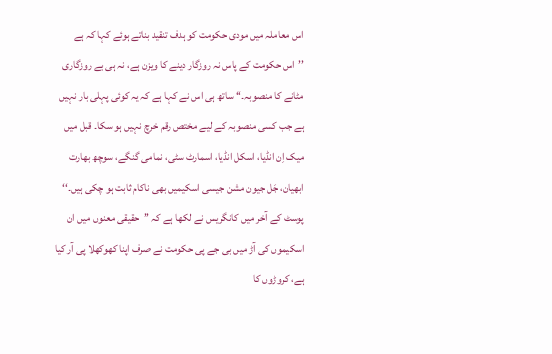اس معاملہ میں مودی حکومت کو ہدف تنقید بناتے ہوئے کہا کہ ہے ’’اس حکومت کے پاس نہ روزگار دینے کا ویزن ہے، نہ ہی بے روزگاری مٹانے کا منصوبہ۔‘‘ ساتھ ہی اس نے کہا ہے کہ یہ کوئی پہلی بار نہیں ہے جب کسی منصوبہ کے لیے مختص رقم خرچ نہیں ہو سکا۔ قبل میں میک اِن انڈیا، اسکل انڈیا، اسمارٹ سٹی، نمامی گنگے، سوچھ بھارت ابھیان، جَل جیون مشن جیسی اسکیمیں بھی ناکام ثابت ہو چکی ہیں۔‘‘ پوسٹ کے آخر میں کانگریس نے لکھا ہے کہ ’’حقیقی معنوں میں ان اسکیموں کی آڑ میں بی جے پی حکومت نے صرف اپنا کھوکھلا پی آر کیا ہے، کروڑوں کا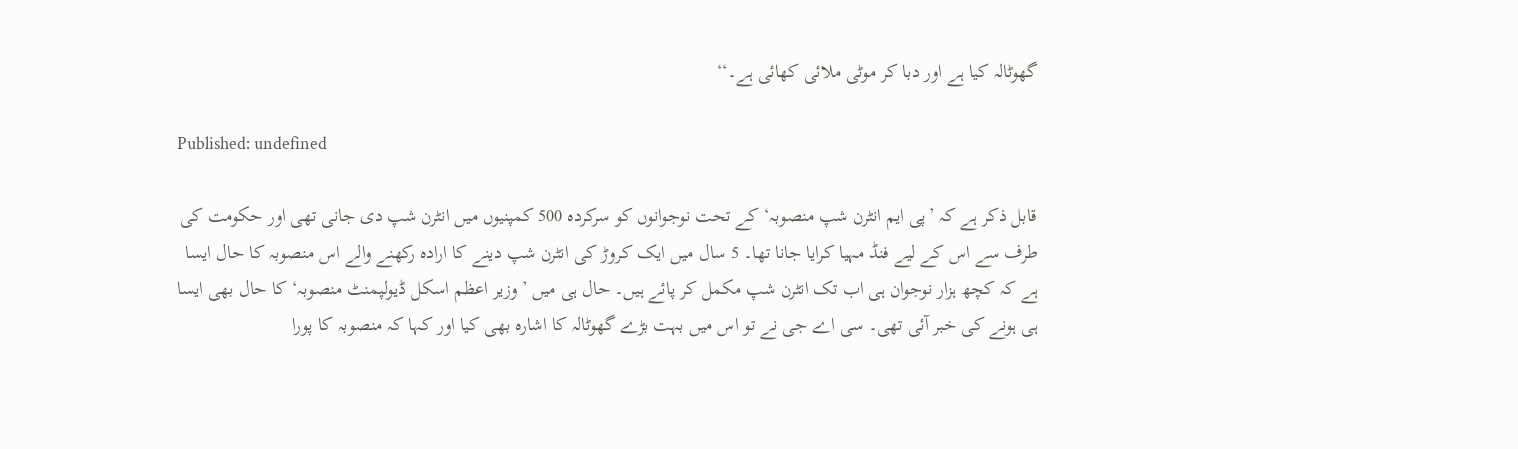گھوٹالہ کیا ہے اور دبا کر موٹی ملائی کھائی ہے۔‘‘

Published: undefined

قابل ذکر ہے کہ ’پی ایم انٹرن شپ منصوبہ‘ کے تحت نوجوانوں کو سرکردہ 500 کمپنیوں میں انٹرن شپ دی جانی تھی اور حکومت کی طرف سے اس کے لیے فنڈ مہیا کرایا جانا تھا۔ 5 سال میں ایک کروڑ کی انٹرن شپ دینے کا ارادہ رکھنے والے اس منصوبہ کا حال ایسا ہے کہ کچھ ہزار نوجوان ہی اب تک انٹرن شپ مکمل کر پائے ہیں۔ حال ہی میں ’وزیر اعظم اسکل ڈیولپمنٹ منصوبہ‘ کا حال بھی ایسا ہی ہونے کی خبر آئی تھی۔ سی اے جی نے تو اس میں بہت بڑے گھوٹالہ کا اشارہ بھی کیا اور کہا کہ منصوبہ کا پورا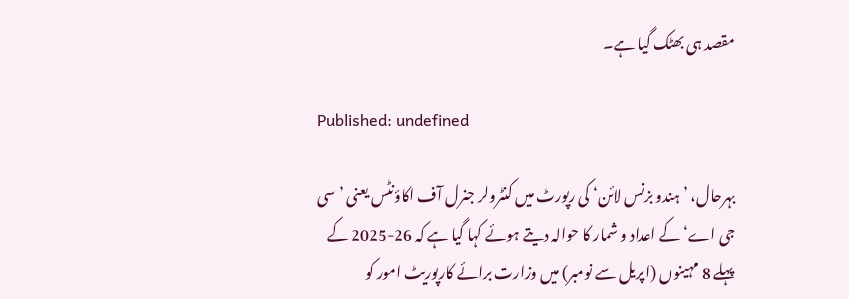مقصد ہی بھٹک گیا ہے۔

Published: undefined

بہرحال، ’ہندو بزنس لائن‘ کی رپورٹ میں کنٹرولر جنرل آف اکاؤنٹس یعنی ’سی جی اے‘ کے اعداد و شمار کا حوالہ دیتے ہوئے کہا گیا ہے کہ 26-2025 کے پہلے 8 مہینوں (اپریل سے نومبر) میں وزارت برائے کارپوریٹ امور کو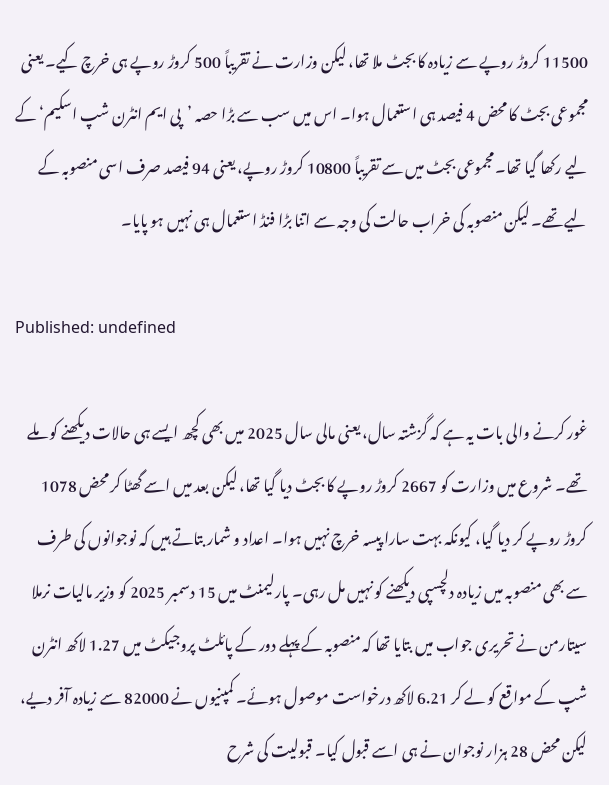11500 کروڑ روپے سے زیادہ کا بجٹ ملا تھا، لیکن وزارت نے تقریباً 500 کروڑ روپے ہی خرچ کیے۔ یعنی مجموعی بجٹ کا محض 4 فیصد ہی استعمال ہوا۔ اس میں سب سے بڑا حصہ ’پی ایم انٹرن شپ اسکیم‘ کے لیے رکھا گیا تھا۔ مجموعی بجٹ میں سے تقریباً 10800 کروڑ روپے، یعنی 94 فیصد صرف اسی منصوبہ کے لیے تھے۔ لیکن منصوبہ کی خراب حالت کی وجہ سے اتنا بڑا فنڈ استعمال ہی نہیں ہو پایا۔

Published: undefined

غور کرنے والی بات یہ ہے کہ گزشتہ سال، یعنی مالی سال 2025 میں بھی کچھ ایسے ہی حالات دیکھنے کو ملے تھے۔ شروع میں وزارت کو 2667 کروڑ روپے کا بجٹ دیا گیا تھا، لیکن بعد میں اسے گھٹا کر محض 1078 کروڑ روپے کر دیا گیا، کیونکہ بہت سارا پیسہ خرچ نہیں ہوا۔ اعداد و شمار بتاتے ہیں کہ نوجوانوں کی طرف سے بھی منصوبہ میں زیادہ دلچسپی دیکھنے کو نہیں مل رہی۔ پارلیمنٹ میں 15 دسمبر 2025 کو وزیر مالیات نرملا سیتارمن نے تحریری جواب میں بتایا تھا کہ منصوبہ کے پہلے دور کے پائلٹ پروجیکٹ میں 1.27 لاکھ انٹرن شپ کے مواقع کو لے کر 6.21 لاکھ درخواست موصول ہوئے۔ کمپنیوں نے 82000 سے زیادہ آفر دیے، لیکن محض 28 ہزار نوجوان نے ہی اسے قبول کیا۔ قبولیت کی شرح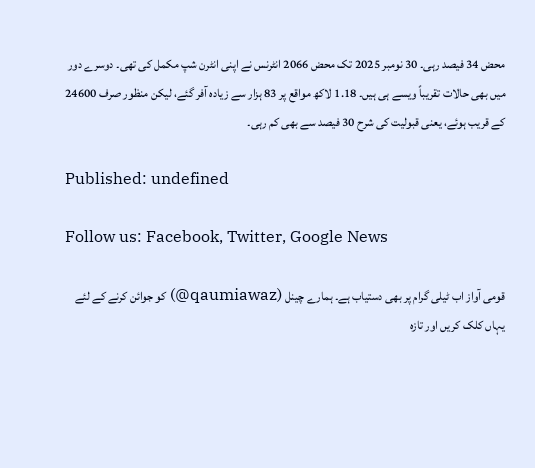محض 34 فیصد رہی۔ 30 نومبر 2025 تک محض 2066 انٹرنس نے اپنی انٹرن شپ مکمل کی تھی۔ دوسرے دور میں بھی حالات تقریباً ویسے ہی ہیں۔ 1.18 لاکھ مواقع پر 83 ہزار سے زیادہ آفر گئے، لیکن منظور صرف 24600 کے قریب ہوئے، یعنی قبولیت کی شرح 30 فیصد سے بھی کم رہی۔

Published: undefined

Follow us: Facebook, Twitter, Google News

قومی آواز اب ٹیلی گرام پر بھی دستیاب ہے۔ ہمارے چینل (qaumiawaz@) کو جوائن کرنے کے لئے یہاں کلک کریں اور تازہ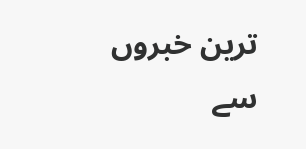ترین خبروں سے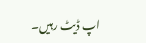اپ ڈیٹ رہیں۔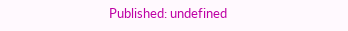Published: undefined